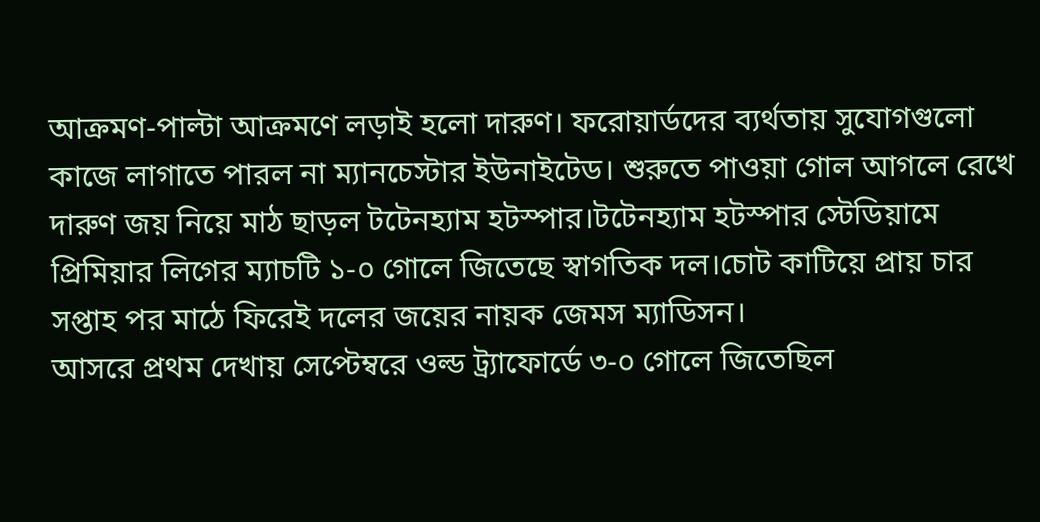আক্রমণ-পাল্টা আক্রমণে লড়াই হলো দারুণ। ফরোয়ার্ডদের ব্যর্থতায় সুযোগগুলো কাজে লাগাতে পারল না ম্যানচেস্টার ইউনাইটেড। শুরুতে পাওয়া গোল আগলে রেখে দারুণ জয় নিয়ে মাঠ ছাড়ল টটেনহ্যাম হটস্পার।টটেনহ্যাম হটস্পার স্টেডিয়ামে প্রিমিয়ার লিগের ম্যাচটি ১-০ গোলে জিতেছে স্বাগতিক দল।চোট কাটিয়ে প্রায় চার সপ্তাহ পর মাঠে ফিরেই দলের জয়ের নায়ক জেমস ম্যাডিসন।
আসরে প্রথম দেখায় সেপ্টেম্বরে ওল্ড ট্র্যাফোর্ডে ৩-০ গোলে জিতেছিল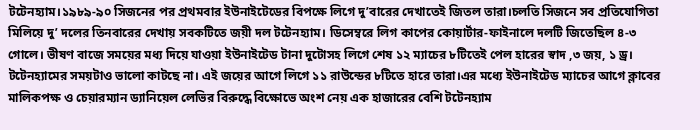টটেনহ্যাম।১৯৮৯-৯০ সিজনের পর প্রথমবার ইউনাইটেডের বিপক্ষে লিগে দু’বারের দেখাতেই জিতল তারা।চলতি সিজনে সব প্রতিযোগিতা মিলিয়ে দু’ দলের তিনবারের দেখায় সবকটিতে জয়ী দল টটেনহ্যাম। ডিসেম্বরে লিগ কাপের কোয়ার্টার-ফাইনালে দলটি জিতেছিল ৪-৩ গোলে। ভীষণ বাজে সময়ের মধ্য দিয়ে যাওয়া ইউনাইটেড টানা দুটোসহ লিগে শেষ ১২ ম্যাচের ৮টিতেই পেল হারের স্বাদ ,৩ জয়, ১ ড্র। টটেনহ্যামের সময়টাও ভালো কাটছে না। এই জয়ের আগে লিগে ১১ রাউন্ডের ৮টিতে হারে তারা।এর মধ্যে ইউনাইটেড ম্যাচের আগে ক্লাবের মালিকপক্ষ ও চেয়ারম্যান ড্যানিয়েল লেভির বিরুদ্ধে বিক্ষোভে অংশ নেয় এক হাজারের বেশি টটেনহ্যাম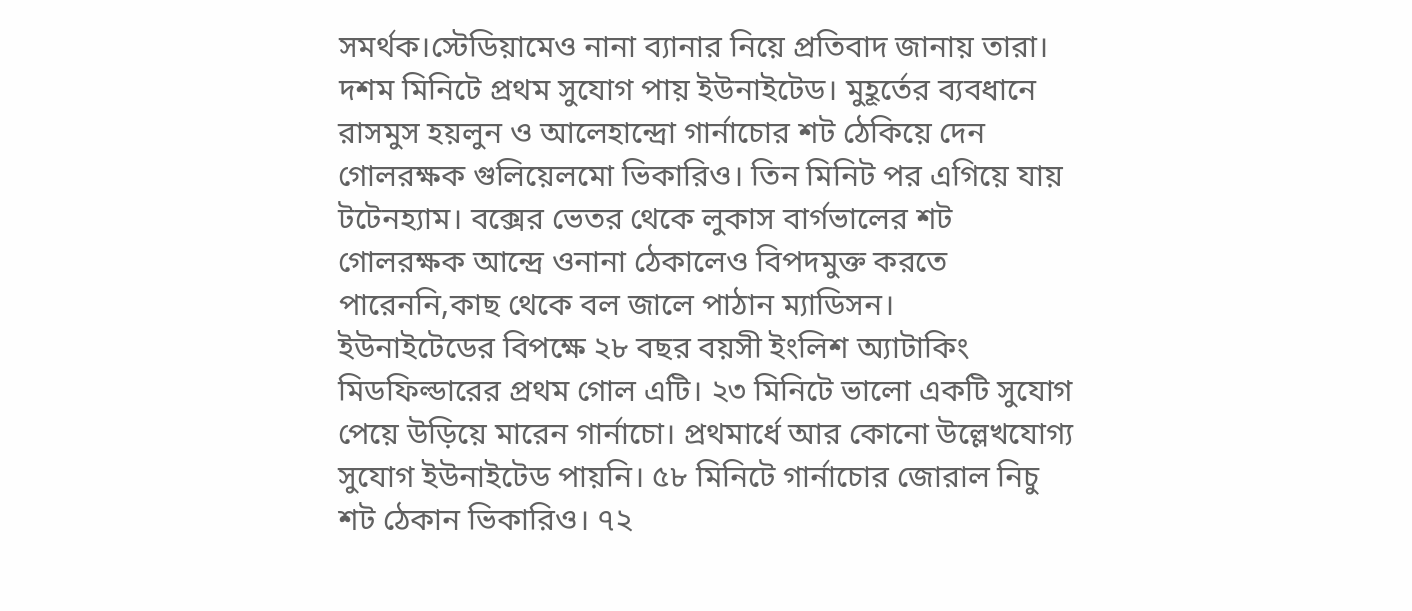সমর্থক।স্টেডিয়ামেও নানা ব্যানার নিয়ে প্রতিবাদ জানায় তারা। দশম মিনিটে প্রথম সুযোগ পায় ইউনাইটেড। মুহূর্তের ব্যবধানে রাসমুস হয়লুন ও আলেহান্দ্রো গার্নাচোর শট ঠেকিয়ে দেন গোলরক্ষক গুলিয়েলমো ভিকারিও। তিন মিনিট পর এগিয়ে যায় টটেনহ্যাম। বক্সের ভেতর থেকে লুকাস বার্গভালের শট গোলরক্ষক আন্দ্রে ওনানা ঠেকালেও বিপদমুক্ত করতে পারেননি,কাছ থেকে বল জালে পাঠান ম্যাডিসন।
ইউনাইটেডের বিপক্ষে ২৮ বছর বয়সী ইংলিশ অ্যাটাকিং মিডফিল্ডারের প্রথম গোল এটি। ২৩ মিনিটে ভালো একটি সুযোগ পেয়ে উড়িয়ে মারেন গার্নাচো। প্রথমার্ধে আর কোনো উল্লেখযোগ্য সুযোগ ইউনাইটেড পায়নি। ৫৮ মিনিটে গার্নাচোর জোরাল নিচু শট ঠেকান ভিকারিও। ৭২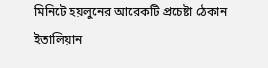মিনিটে হয়লুনের আরেকটি প্রচেষ্টা ঠেকান ইতালিয়ান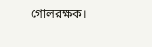গোলরক্ষক।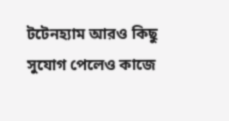টটেনহ্যাম আরও কিছু সুযোগ পেলেও কাজে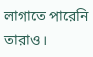লাগাতে পারেনি তারাও।